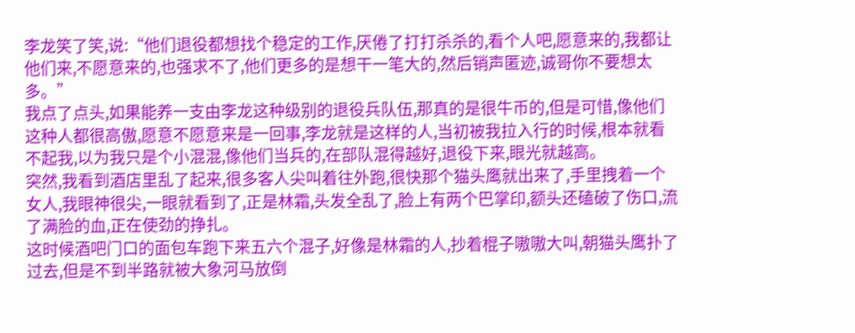李龙笑了笑,说:“他们退役都想找个稳定的工作,厌倦了打打杀杀的,看个人吧,愿意来的,我都让他们来,不愿意来的,也强求不了,他们更多的是想干一笔大的,然后销声匿迹,诚哥你不要想太多。”
我点了点头,如果能养一支由李龙这种级别的退役兵队伍,那真的是很牛币的,但是可惜,像他们这种人都很高傲,愿意不愿意来是一回事,李龙就是这样的人,当初被我拉入行的时候,根本就看不起我,以为我只是个小混混,像他们当兵的,在部队混得越好,退役下来,眼光就越高。
突然,我看到酒店里乱了起来,很多客人尖叫着往外跑,很快那个猫头鹰就出来了,手里拽着一个女人,我眼神很尖,一眼就看到了,正是林霜,头发全乱了,脸上有两个巴掌印,额头还磕破了伤口,流了满脸的血,正在使劲的挣扎。
这时候酒吧门口的面包车跑下来五六个混子,好像是林霜的人,抄着棍子嗷嗷大叫,朝猫头鹰扑了过去,但是不到半路就被大象河马放倒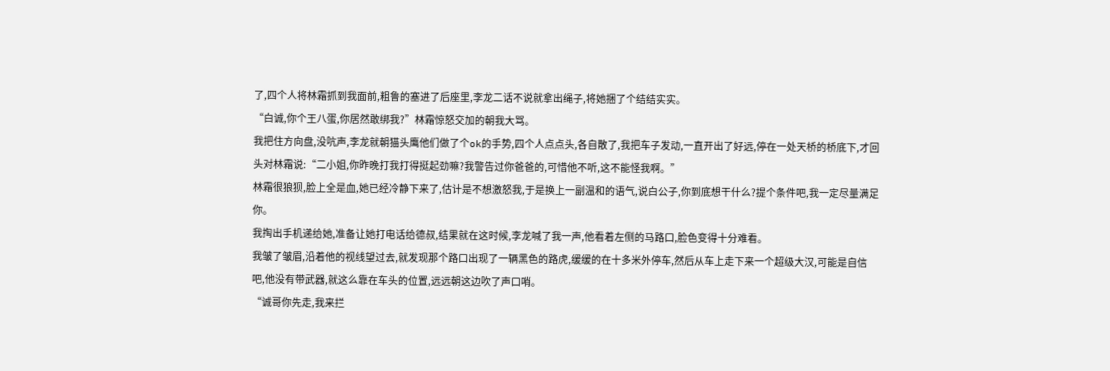了,四个人将林霜抓到我面前,粗鲁的塞进了后座里,李龙二话不说就拿出绳子,将她捆了个结结实实。
“白诚,你个王八蛋,你居然敢绑我?”林霜惊怒交加的朝我大骂。
我把住方向盘,没吭声,李龙就朝猫头鹰他们做了个ok的手势,四个人点点头,各自散了,我把车子发动,一直开出了好远,停在一处天桥的桥底下,才回头对林霜说:“二小姐,你昨晚打我打得挺起劲嘛?我警告过你爸爸的,可惜他不听,这不能怪我啊。”
林霜很狼狈,脸上全是血,她已经冷静下来了,估计是不想激怒我,于是换上一副温和的语气,说白公子,你到底想干什么?提个条件吧,我一定尽量满足你。
我掏出手机递给她,准备让她打电话给德叔,结果就在这时候,李龙喊了我一声,他看着左侧的马路口,脸色变得十分难看。
我皱了皱眉,沿着他的视线望过去,就发现那个路口出现了一辆黑色的路虎,缓缓的在十多米外停车,然后从车上走下来一个超级大汉,可能是自信吧,他没有带武器,就这么靠在车头的位置,远远朝这边吹了声口哨。
“诚哥你先走,我来拦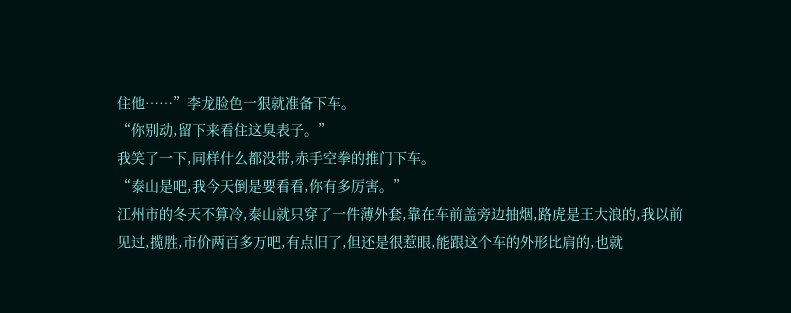住他……”李龙脸色一狠就准备下车。
“你别动,留下来看住这臭表子。”
我笑了一下,同样什么都没带,赤手空拳的推门下车。
“泰山是吧,我今天倒是要看看,你有多厉害。”
江州市的冬天不算冷,泰山就只穿了一件薄外套,靠在车前盖旁边抽烟,路虎是王大浪的,我以前见过,揽胜,市价两百多万吧,有点旧了,但还是很惹眼,能跟这个车的外形比肩的,也就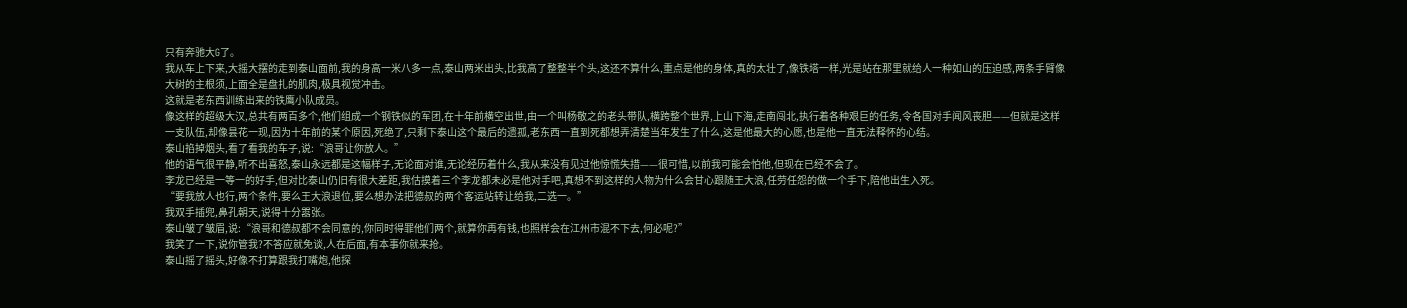只有奔驰大G了。
我从车上下来,大摇大摆的走到泰山面前,我的身高一米八多一点,泰山两米出头,比我高了整整半个头,这还不算什么,重点是他的身体,真的太壮了,像铁塔一样,光是站在那里就给人一种如山的压迫感,两条手臂像大树的主根须,上面全是盘扎的肌肉,极具视觉冲击。
这就是老东西训练出来的铁鹰小队成员。
像这样的超级大汉,总共有两百多个,他们组成一个钢铁似的军团,在十年前横空出世,由一个叫杨敬之的老头带队,横跨整个世界,上山下海,走南闯北,执行着各种艰巨的任务,令各国对手闻风丧胆——但就是这样一支队伍,却像昙花一现,因为十年前的某个原因,死绝了,只剩下泰山这个最后的遗孤,老东西一直到死都想弄清楚当年发生了什么,这是他最大的心愿,也是他一直无法释怀的心结。
泰山掐掉烟头,看了看我的车子,说:“浪哥让你放人。”
他的语气很平静,听不出喜怒,泰山永远都是这幅样子,无论面对谁,无论经历着什么,我从来没有见过他惊慌失措——很可惜,以前我可能会怕他,但现在已经不会了。
李龙已经是一等一的好手,但对比泰山仍旧有很大差距,我估摸着三个李龙都未必是他对手吧,真想不到这样的人物为什么会甘心跟随王大浪,任劳任怨的做一个手下,陪他出生入死。
“要我放人也行,两个条件,要么王大浪退位,要么想办法把德叔的两个客运站转让给我,二选一。”
我双手插兜,鼻孔朝天,说得十分嚣张。
泰山皱了皱眉,说:“浪哥和德叔都不会同意的,你同时得罪他们两个,就算你再有钱,也照样会在江州市混不下去,何必呢?”
我笑了一下,说你管我?不答应就免谈,人在后面,有本事你就来抢。
泰山摇了摇头,好像不打算跟我打嘴炮,他探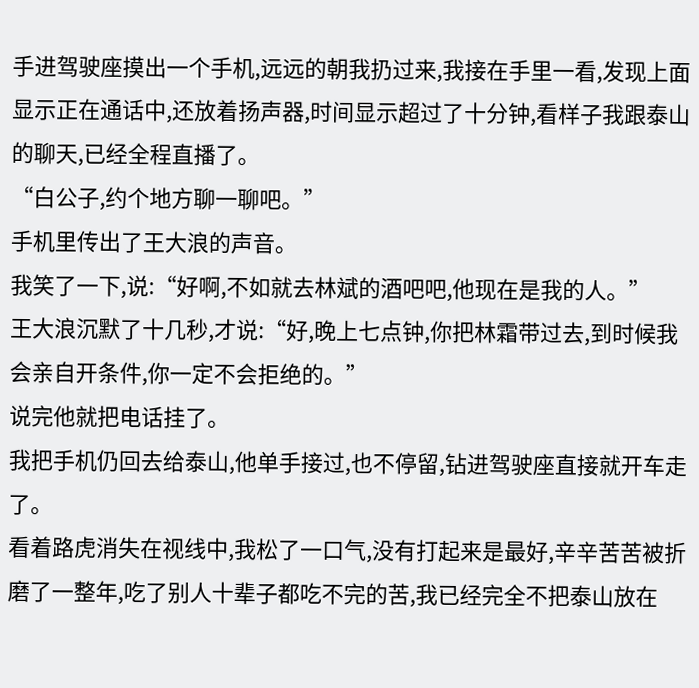手进驾驶座摸出一个手机,远远的朝我扔过来,我接在手里一看,发现上面显示正在通话中,还放着扬声器,时间显示超过了十分钟,看样子我跟泰山的聊天,已经全程直播了。
“白公子,约个地方聊一聊吧。”
手机里传出了王大浪的声音。
我笑了一下,说:“好啊,不如就去林斌的酒吧吧,他现在是我的人。”
王大浪沉默了十几秒,才说:“好,晚上七点钟,你把林霜带过去,到时候我会亲自开条件,你一定不会拒绝的。”
说完他就把电话挂了。
我把手机仍回去给泰山,他单手接过,也不停留,钻进驾驶座直接就开车走了。
看着路虎消失在视线中,我松了一口气,没有打起来是最好,辛辛苦苦被折磨了一整年,吃了别人十辈子都吃不完的苦,我已经完全不把泰山放在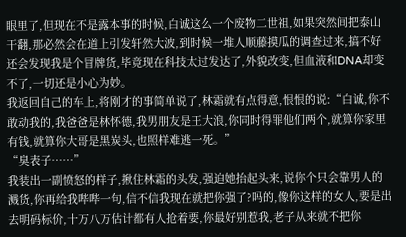眼里了,但现在不是露本事的时候,白诚这么一个废物二世祖,如果突然间把泰山干翻,那必然会在道上引发轩然大波,到时候一堆人顺藤摸瓜的调查过来,搞不好还会发现我是个冒牌货,毕竟现在科技太过发达了,外貌改变,但血液和DNA却变不了,一切还是小心为妙。
我返回自己的车上,将刚才的事简单说了,林霜就有点得意,恨恨的说:“白诚,你不敢动我的,我爸爸是林怀德,我男朋友是王大浪,你同时得罪他们两个,就算你家里有钱,就算你大哥是黑炭头,也照样难逃一死。”
“臭表子……”
我装出一副愤怒的样子,揪住林霜的头发,强迫她抬起头来,说你个只会靠男人的溅货,你再给我哔哔一句,信不信我现在就把你强了?吗的,像你这样的女人,要是出去明码标价,十万八万估计都有人抢着要,你最好别惹我,老子从来就不把你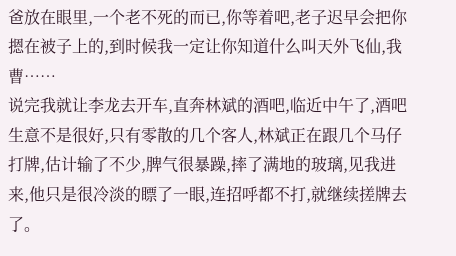爸放在眼里,一个老不死的而已,你等着吧,老子迟早会把你摁在被子上的,到时候我一定让你知道什么叫天外飞仙,我曹……
说完我就让李龙去开车,直奔林斌的酒吧,临近中午了,酒吧生意不是很好,只有零散的几个客人,林斌正在跟几个马仔打牌,估计输了不少,脾气很暴躁,摔了满地的玻璃,见我进来,他只是很冷淡的瞟了一眼,连招呼都不打,就继续搓牌去了。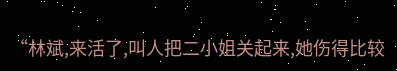“林斌,来活了,叫人把二小姐关起来,她伤得比较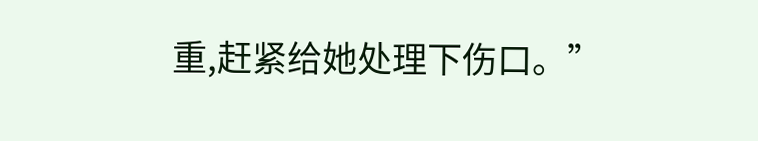重,赶紧给她处理下伤口。”